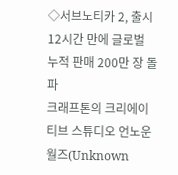◇서브노티카 2, 출시 12시간 만에 글로벌 누적 판매 200만 장 돌파
크래프톤의 크리에이티브 스튜디오 언노운 월즈(Unknown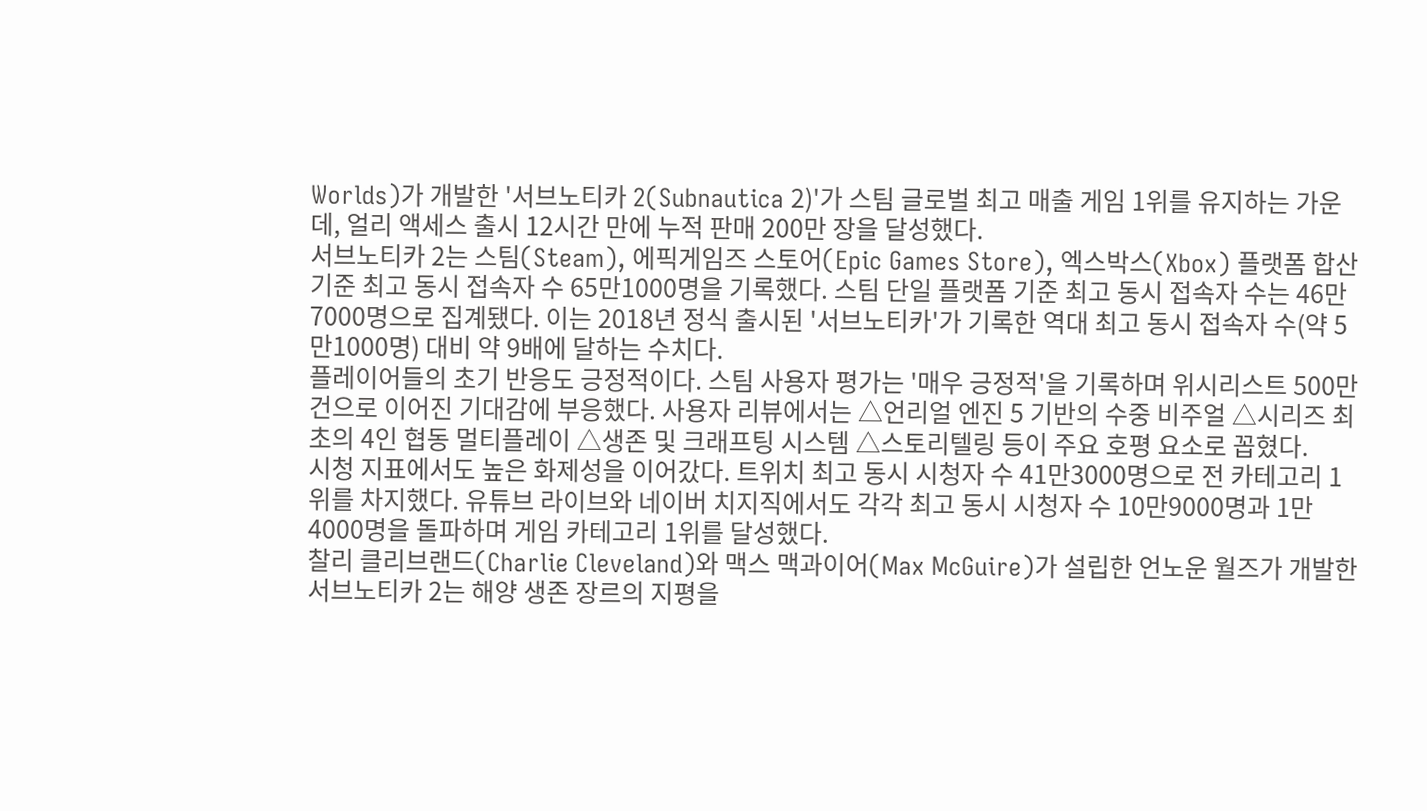Worlds)가 개발한 '서브노티카 2(Subnautica 2)'가 스팀 글로벌 최고 매출 게임 1위를 유지하는 가운데, 얼리 액세스 출시 12시간 만에 누적 판매 200만 장을 달성했다.
서브노티카 2는 스팀(Steam), 에픽게임즈 스토어(Epic Games Store), 엑스박스(Xbox) 플랫폼 합산 기준 최고 동시 접속자 수 65만1000명을 기록했다. 스팀 단일 플랫폼 기준 최고 동시 접속자 수는 46만7000명으로 집계됐다. 이는 2018년 정식 출시된 '서브노티카'가 기록한 역대 최고 동시 접속자 수(약 5만1000명) 대비 약 9배에 달하는 수치다.
플레이어들의 초기 반응도 긍정적이다. 스팀 사용자 평가는 '매우 긍정적'을 기록하며 위시리스트 500만 건으로 이어진 기대감에 부응했다. 사용자 리뷰에서는 △언리얼 엔진 5 기반의 수중 비주얼 △시리즈 최초의 4인 협동 멀티플레이 △생존 및 크래프팅 시스템 △스토리텔링 등이 주요 호평 요소로 꼽혔다.
시청 지표에서도 높은 화제성을 이어갔다. 트위치 최고 동시 시청자 수 41만3000명으로 전 카테고리 1위를 차지했다. 유튜브 라이브와 네이버 치지직에서도 각각 최고 동시 시청자 수 10만9000명과 1만4000명을 돌파하며 게임 카테고리 1위를 달성했다.
찰리 클리브랜드(Charlie Cleveland)와 맥스 맥과이어(Max McGuire)가 설립한 언노운 월즈가 개발한 서브노티카 2는 해양 생존 장르의 지평을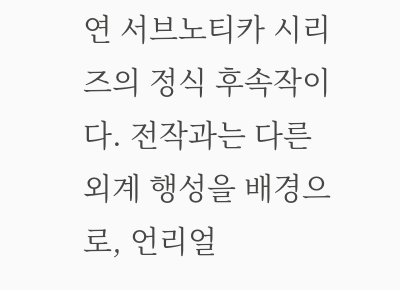연 서브노티카 시리즈의 정식 후속작이다. 전작과는 다른 외계 행성을 배경으로, 언리얼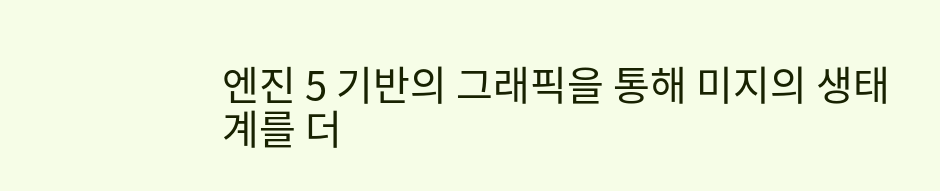엔진 5 기반의 그래픽을 통해 미지의 생태계를 더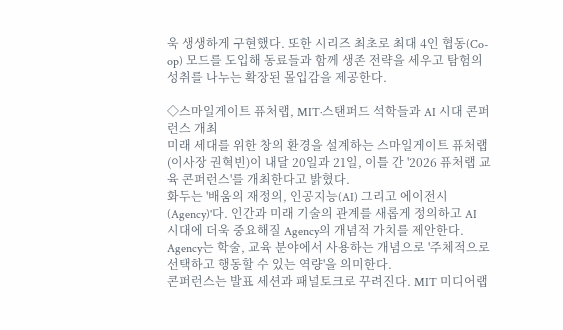욱 생생하게 구현했다. 또한 시리즈 최초로 최대 4인 협동(Co-op) 모드를 도입해 동료들과 함께 생존 전략을 세우고 탐험의 성취를 나누는 확장된 몰입감을 제공한다.

◇스마일게이트 퓨처랩, MIT·스탠퍼드 석학들과 AI 시대 콘퍼런스 개최
미래 세대를 위한 창의 환경을 설계하는 스마일게이트 퓨처랩(이사장 권혁빈)이 내달 20일과 21일, 이틀 간 '2026 퓨처랩 교육 콘퍼런스'를 개최한다고 밝혔다.
화두는 '배움의 재정의, 인공지능(AI) 그리고 에이전시(Agency)'다. 인간과 미래 기술의 관계를 새롭게 정의하고 AI 시대에 더욱 중요해질 Agency의 개념적 가치를 제안한다. Agency는 학술, 교육 분야에서 사용하는 개념으로 '주체적으로 선택하고 행동할 수 있는 역량'을 의미한다.
콘퍼런스는 발표 세션과 패널토크로 꾸려진다. MIT 미디어랩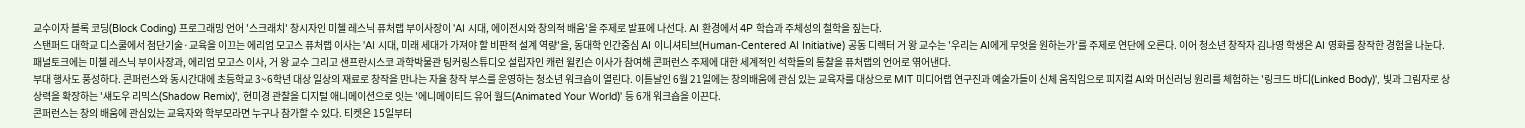교수이자 블록 코딩(Block Coding) 프로그래밍 언어 '스크래치' 창시자인 미첼 레스닉 퓨처랩 부이사장이 'AI 시대, 에이전시와 창의적 배움'을 주제로 발표에 나선다. AI 환경에서 4P 학습과 주체성의 철학을 짚는다.
스탠퍼드 대학교 디스쿨에서 첨단기술·교육을 이끄는 에리엄 모고스 퓨처랩 이사는 'AI 시대, 미래 세대가 가져야 할 비판적 설계 역량'을, 동대학 인간중심 AI 이니셔티브(Human-Centered AI Initiative) 공동 디렉터 거 왕 교수는 '우리는 AI에게 무엇을 원하는가'를 주제로 연단에 오른다. 이어 청소년 창작자 김나영 학생은 AI 영화를 창작한 경험을 나눈다.
패널토크에는 미첼 레스닉 부이사장과, 에리엄 모고스 이사, 거 왕 교수 그리고 샌프란시스코 과학박물관 팅커링스튜디오 설립자인 캐런 윌킨슨 이사가 참여해 콘퍼런스 주제에 대한 세계적인 석학들의 통찰을 퓨처랩의 언어로 엮어낸다.
부대 행사도 풍성하다. 콘퍼런스와 동시간대에 초등학교 3~6학년 대상 일상의 재료로 창작을 만나는 자율 창작 부스를 운영하는 청소년 워크숍이 열린다. 이튿날인 6월 21일에는 창의배움에 관심 있는 교육자를 대상으로 MIT 미디어랩 연구진과 예술가들이 신체 움직임으로 피지컬 AI와 머신러닝 원리를 체험하는 '링크드 바디(Linked Body)', 빛과 그림자로 상상력을 확장하는 '섀도우 리믹스(Shadow Remix)', 현미경 관찰을 디지털 애니메이션으로 잇는 '에니메이티드 유어 월드(Animated Your World)' 등 6개 워크숍을 이끈다.
콘퍼런스는 창의 배움에 관심있는 교육자와 학부모라면 누구나 참가할 수 있다. 티켓은 15일부터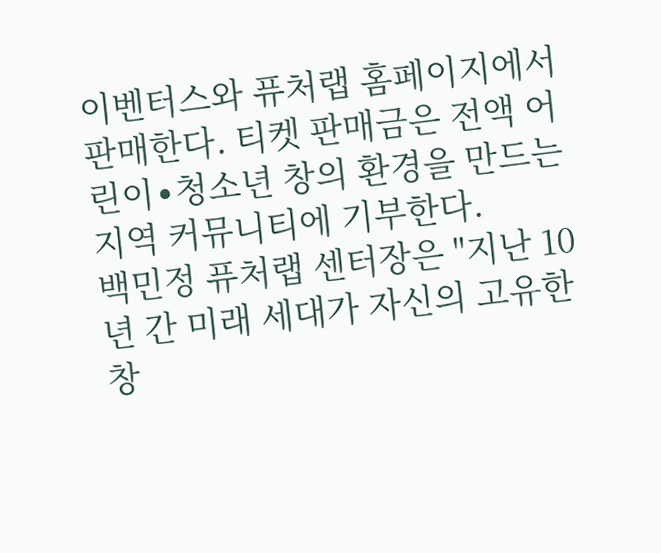이벤터스와 퓨처랩 홈페이지에서 판매한다. 티켓 판매금은 전액 어린이∙청소년 창의 환경을 만드는 지역 커뮤니티에 기부한다.
백민정 퓨처랩 센터장은 "지난 10년 간 미래 세대가 자신의 고유한 창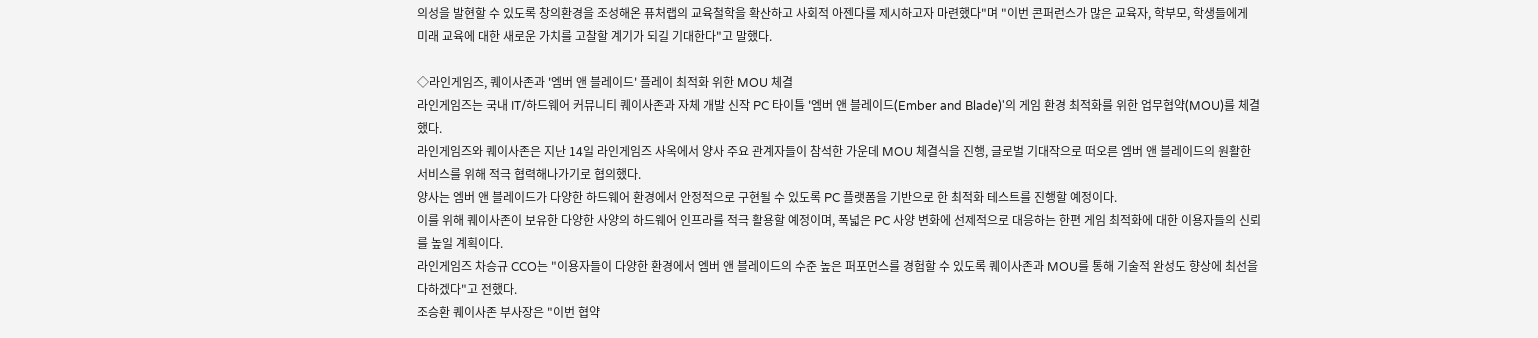의성을 발현할 수 있도록 창의환경을 조성해온 퓨처랩의 교육철학을 확산하고 사회적 아젠다를 제시하고자 마련했다"며 "이번 콘퍼런스가 많은 교육자, 학부모, 학생들에게 미래 교육에 대한 새로운 가치를 고찰할 계기가 되길 기대한다"고 말했다.

◇라인게임즈, 퀘이사존과 '엠버 앤 블레이드' 플레이 최적화 위한 MOU 체결
라인게임즈는 국내 IT/하드웨어 커뮤니티 퀘이사존과 자체 개발 신작 PC 타이틀 '엠버 앤 블레이드(Ember and Blade)'의 게임 환경 최적화를 위한 업무협약(MOU)를 체결했다.
라인게임즈와 퀘이사존은 지난 14일 라인게임즈 사옥에서 양사 주요 관계자들이 참석한 가운데 MOU 체결식을 진행, 글로벌 기대작으로 떠오른 엠버 앤 블레이드의 원활한 서비스를 위해 적극 협력해나가기로 협의했다.
양사는 엠버 앤 블레이드가 다양한 하드웨어 환경에서 안정적으로 구현될 수 있도록 PC 플랫폼을 기반으로 한 최적화 테스트를 진행할 예정이다.
이를 위해 퀘이사존이 보유한 다양한 사양의 하드웨어 인프라를 적극 활용할 예정이며, 폭넓은 PC 사양 변화에 선제적으로 대응하는 한편 게임 최적화에 대한 이용자들의 신뢰를 높일 계획이다.
라인게임즈 차승규 CCO는 "이용자들이 다양한 환경에서 엠버 앤 블레이드의 수준 높은 퍼포먼스를 경험할 수 있도록 퀘이사존과 MOU를 통해 기술적 완성도 향상에 최선을 다하겠다"고 전했다.
조승환 퀘이사존 부사장은 "이번 협약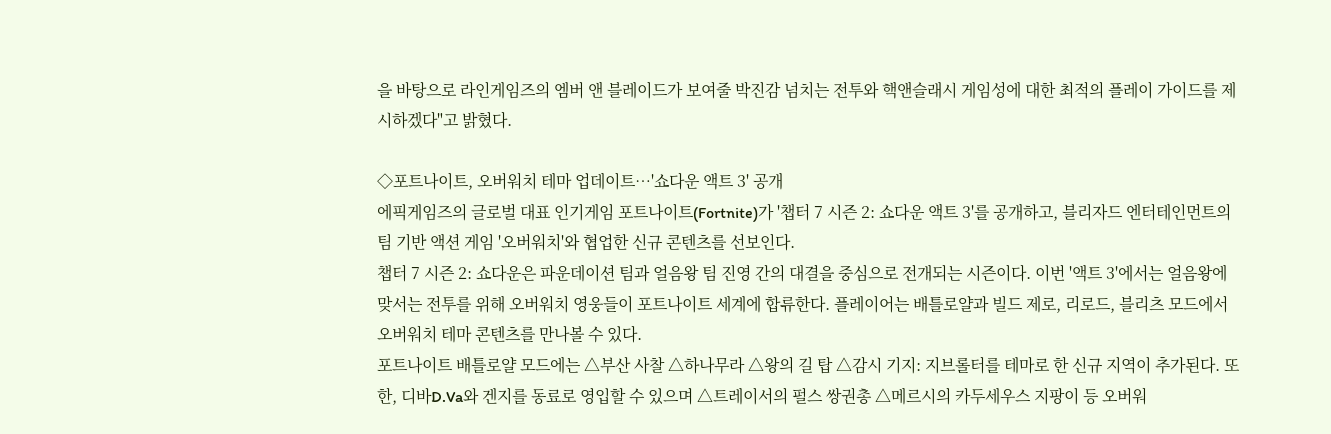을 바탕으로 라인게임즈의 엠버 앤 블레이드가 보여줄 박진감 넘치는 전투와 핵앤슬래시 게임성에 대한 최적의 플레이 가이드를 제시하겠다"고 밝혔다.

◇포트나이트, 오버워치 테마 업데이트…'쇼다운 액트 3' 공개
에픽게임즈의 글로벌 대표 인기게임 포트나이트(Fortnite)가 '챕터 7 시즌 2: 쇼다운 액트 3'를 공개하고, 블리자드 엔터테인먼트의 팀 기반 액션 게임 '오버워치'와 협업한 신규 콘텐츠를 선보인다.
챕터 7 시즌 2: 쇼다운은 파운데이션 팀과 얼음왕 팀 진영 간의 대결을 중심으로 전개되는 시즌이다. 이번 '액트 3'에서는 얼음왕에 맞서는 전투를 위해 오버워치 영웅들이 포트나이트 세계에 합류한다. 플레이어는 배틀로얄과 빌드 제로, 리로드, 블리츠 모드에서 오버워치 테마 콘텐츠를 만나볼 수 있다.
포트나이트 배틀로얄 모드에는 △부산 사찰 △하나무라 △왕의 길 탑 △감시 기지: 지브롤터를 테마로 한 신규 지역이 추가된다. 또한, 디바D.Va와 겐지를 동료로 영입할 수 있으며 △트레이서의 펄스 쌍권총 △메르시의 카두세우스 지팡이 등 오버워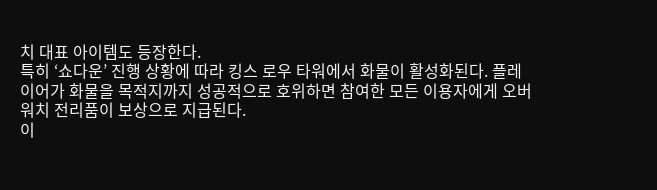치 대표 아이템도 등장한다.
특히 ‘쇼다운’ 진행 상황에 따라 킹스 로우 타워에서 화물이 활성화된다. 플레이어가 화물을 목적지까지 성공적으로 호위하면 참여한 모든 이용자에게 오버워치 전리품이 보상으로 지급된다.
이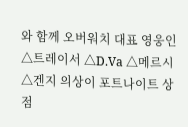와 함께 오버워치 대표 영웅인 △트레이서 △D.Va △메르시 △겐지 의상이 포트나이트 상점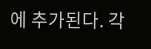에 추가된다. 각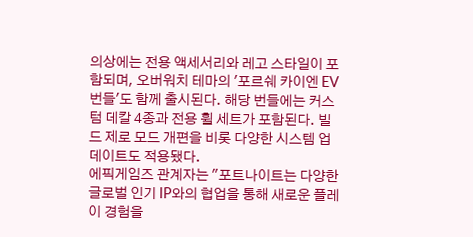의상에는 전용 액세서리와 레고 스타일이 포함되며, 오버워치 테마의 '포르쉐 카이엔 EV 번들'도 함께 출시된다. 해당 번들에는 커스텀 데칼 4종과 전용 휠 세트가 포함된다. 빌드 제로 모드 개편을 비롯 다양한 시스템 업데이트도 적용됐다.
에픽게임즈 관계자는 "포트나이트는 다양한 글로벌 인기 IP와의 협업을 통해 새로운 플레이 경험을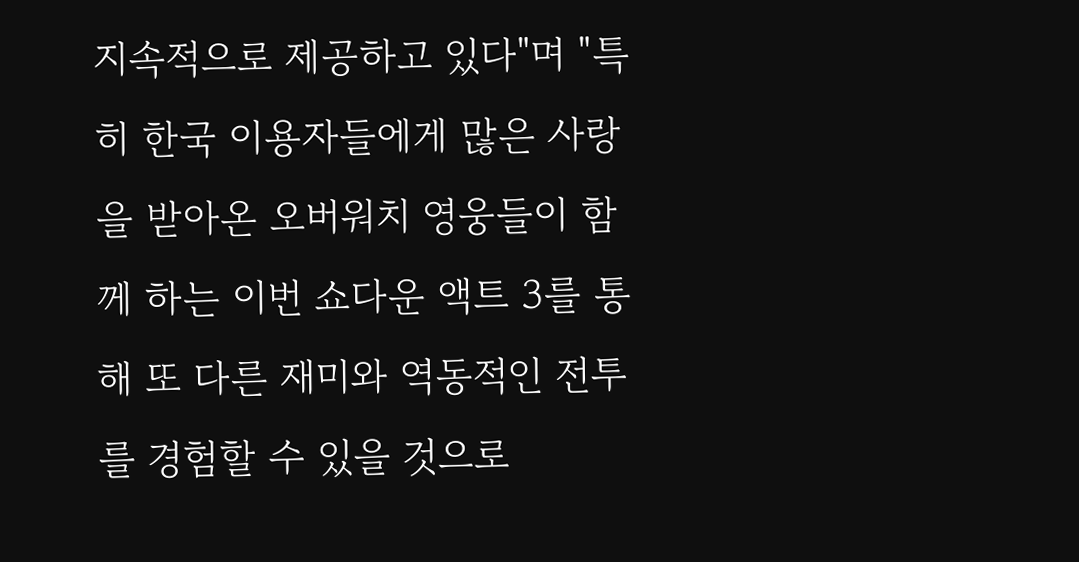지속적으로 제공하고 있다"며 "특히 한국 이용자들에게 많은 사랑을 받아온 오버워치 영웅들이 함께 하는 이번 쇼다운 액트 3를 통해 또 다른 재미와 역동적인 전투를 경험할 수 있을 것으로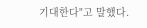기대한다"고 말했다.